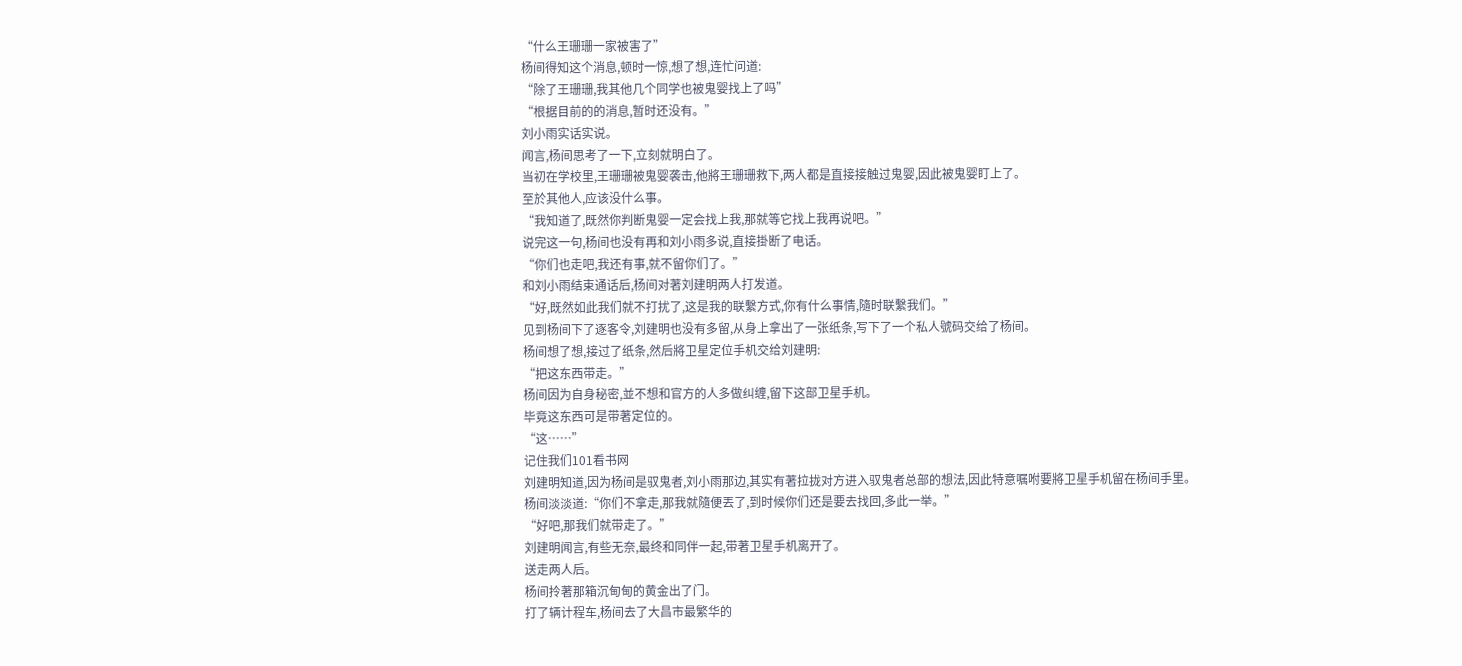“什么王珊珊一家被害了”
杨间得知这个消息,顿时一惊,想了想,连忙问道:
“除了王珊珊,我其他几个同学也被鬼婴找上了吗”
“根据目前的的消息,暂时还没有。”
刘小雨实话实说。
闻言,杨间思考了一下,立刻就明白了。
当初在学校里,王珊珊被鬼婴袭击,他將王珊珊救下,两人都是直接接触过鬼婴,因此被鬼婴盯上了。
至於其他人,应该没什么事。
“我知道了,既然你判断鬼婴一定会找上我,那就等它找上我再说吧。”
说完这一句,杨间也没有再和刘小雨多说,直接掛断了电话。
“你们也走吧,我还有事,就不留你们了。”
和刘小雨结束通话后,杨间对著刘建明两人打发道。
“好,既然如此我们就不打扰了,这是我的联繫方式,你有什么事情,隨时联繫我们。”
见到杨间下了逐客令,刘建明也没有多留,从身上拿出了一张纸条,写下了一个私人號码交给了杨间。
杨间想了想,接过了纸条,然后將卫星定位手机交给刘建明:
“把这东西带走。”
杨间因为自身秘密,並不想和官方的人多做纠缠,留下这部卫星手机。
毕竟这东西可是带著定位的。
“这……”
记住我们101看书网
刘建明知道,因为杨间是驭鬼者,刘小雨那边,其实有著拉拢对方进入驭鬼者总部的想法,因此特意嘱咐要將卫星手机留在杨间手里。
杨间淡淡道:“你们不拿走,那我就隨便丟了,到时候你们还是要去找回,多此一举。”
“好吧,那我们就带走了。”
刘建明闻言,有些无奈,最终和同伴一起,带著卫星手机离开了。
送走两人后。
杨间拎著那箱沉甸甸的黄金出了门。
打了辆计程车,杨间去了大昌市最繁华的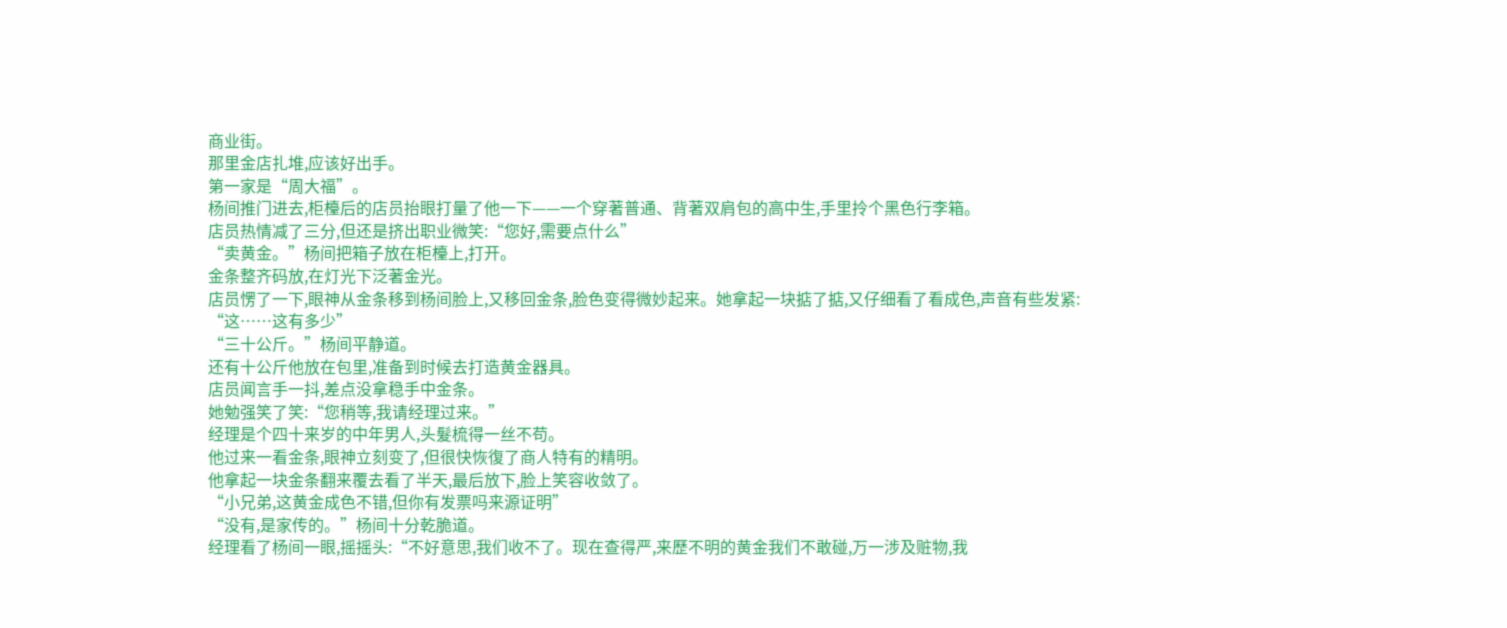商业街。
那里金店扎堆,应该好出手。
第一家是“周大福”。
杨间推门进去,柜檯后的店员抬眼打量了他一下——一个穿著普通、背著双肩包的高中生,手里拎个黑色行李箱。
店员热情减了三分,但还是挤出职业微笑:“您好,需要点什么”
“卖黄金。”杨间把箱子放在柜檯上,打开。
金条整齐码放,在灯光下泛著金光。
店员愣了一下,眼神从金条移到杨间脸上,又移回金条,脸色变得微妙起来。她拿起一块掂了掂,又仔细看了看成色,声音有些发紧:
“这……这有多少”
“三十公斤。”杨间平静道。
还有十公斤他放在包里,准备到时候去打造黄金器具。
店员闻言手一抖,差点没拿稳手中金条。
她勉强笑了笑:“您稍等,我请经理过来。”
经理是个四十来岁的中年男人,头髮梳得一丝不苟。
他过来一看金条,眼神立刻变了,但很快恢復了商人特有的精明。
他拿起一块金条翻来覆去看了半天,最后放下,脸上笑容收敛了。
“小兄弟,这黄金成色不错,但你有发票吗来源证明”
“没有,是家传的。”杨间十分乾脆道。
经理看了杨间一眼,摇摇头:“不好意思,我们收不了。现在查得严,来歷不明的黄金我们不敢碰,万一涉及赃物,我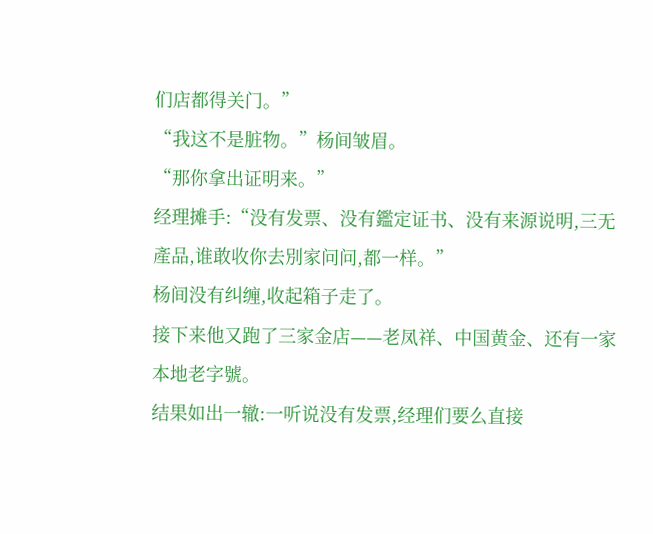们店都得关门。”
“我这不是脏物。”杨间皱眉。
“那你拿出证明来。”
经理摊手:“没有发票、没有鑑定证书、没有来源说明,三无產品,谁敢收你去別家问问,都一样。”
杨间没有纠缠,收起箱子走了。
接下来他又跑了三家金店——老凤祥、中国黄金、还有一家本地老字號。
结果如出一辙:一听说没有发票,经理们要么直接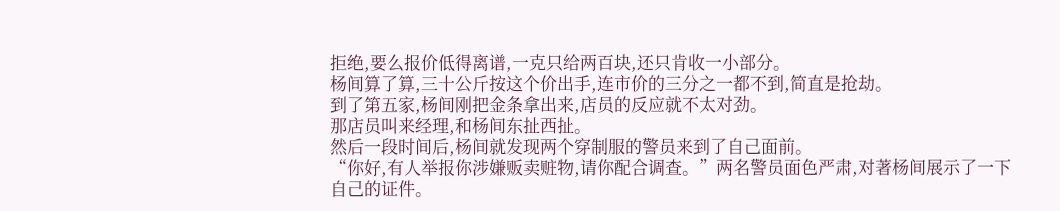拒绝,要么报价低得离谱,一克只给两百块,还只肯收一小部分。
杨间算了算,三十公斤按这个价出手,连市价的三分之一都不到,简直是抢劫。
到了第五家,杨间刚把金条拿出来,店员的反应就不太对劲。
那店员叫来经理,和杨间东扯西扯。
然后一段时间后,杨间就发现两个穿制服的警员来到了自己面前。
“你好,有人举报你涉嫌贩卖赃物,请你配合调查。”两名警员面色严肃,对著杨间展示了一下自己的证件。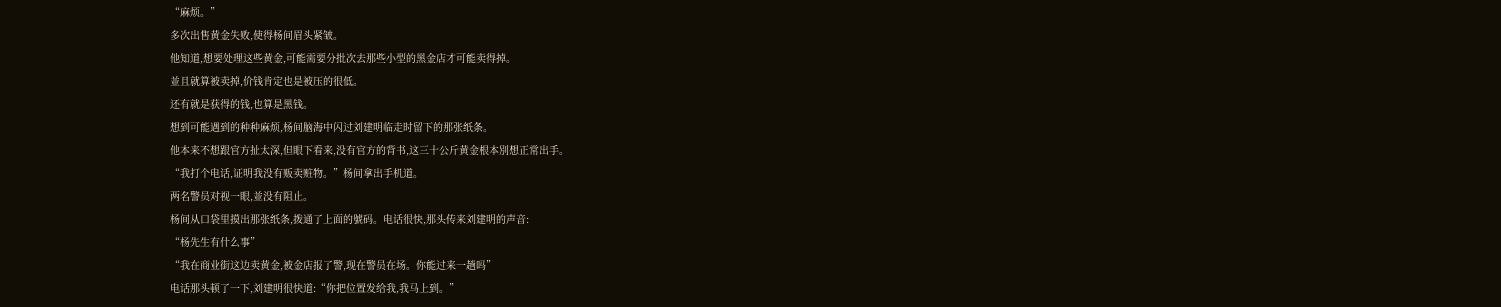“麻烦。”
多次出售黄金失败,使得杨间眉头紧皱。
他知道,想要处理这些黄金,可能需要分批次去那些小型的黑金店才可能卖得掉。
並且就算被卖掉,价钱肯定也是被压的很低。
还有就是获得的钱,也算是黑钱。
想到可能遇到的种种麻烦,杨间脑海中闪过刘建明临走时留下的那张纸条。
他本来不想跟官方扯太深,但眼下看来,没有官方的背书,这三十公斤黄金根本別想正常出手。
“我打个电话,证明我没有贩卖赃物。”杨间拿出手机道。
两名警员对视一眼,並没有阻止。
杨间从口袋里摸出那张纸条,拨通了上面的號码。电话很快,那头传来刘建明的声音:
“杨先生有什么事”
“我在商业街这边卖黄金,被金店报了警,现在警员在场。你能过来一趟吗”
电话那头顿了一下,刘建明很快道:“你把位置发给我,我马上到。”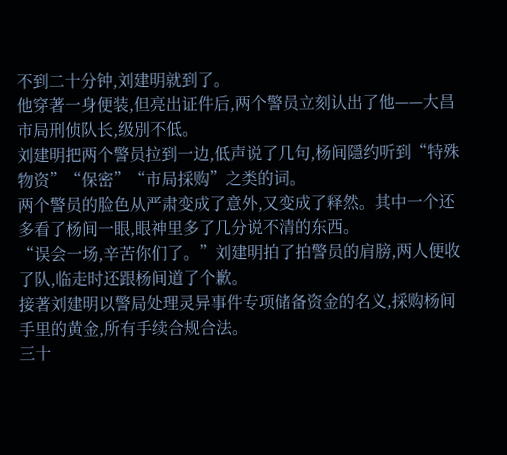不到二十分钟,刘建明就到了。
他穿著一身便装,但亮出证件后,两个警员立刻认出了他——大昌市局刑侦队长,级別不低。
刘建明把两个警员拉到一边,低声说了几句,杨间隱约听到“特殊物资”“保密”“市局採购”之类的词。
两个警员的脸色从严肃变成了意外,又变成了释然。其中一个还多看了杨间一眼,眼神里多了几分说不清的东西。
“误会一场,辛苦你们了。”刘建明拍了拍警员的肩膀,两人便收了队,临走时还跟杨间道了个歉。
接著刘建明以警局处理灵异事件专项储备资金的名义,採购杨间手里的黄金,所有手续合规合法。
三十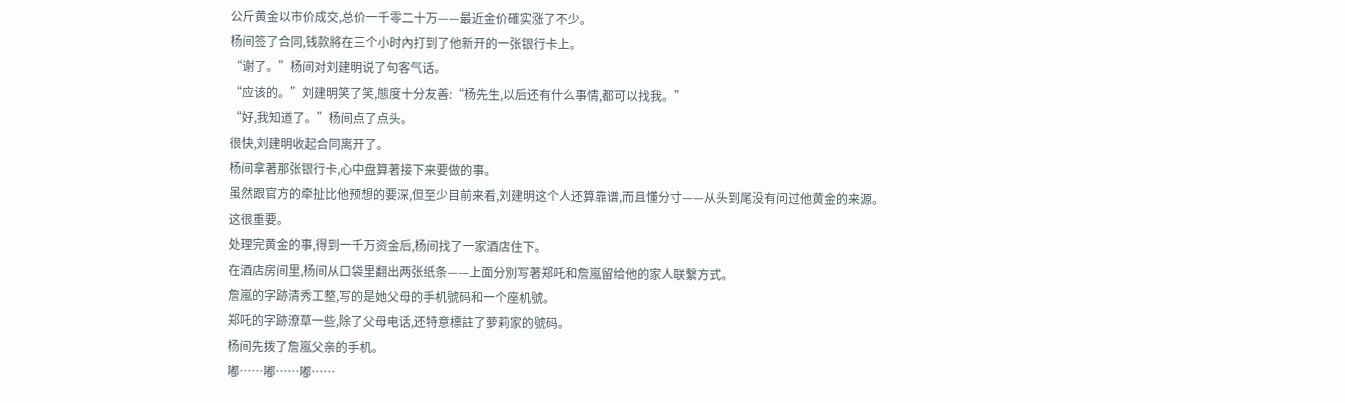公斤黄金以市价成交,总价一千零二十万——最近金价確实涨了不少。
杨间签了合同,钱款將在三个小时內打到了他新开的一张银行卡上。
“谢了。”杨间对刘建明说了句客气话。
“应该的。”刘建明笑了笑,態度十分友善:“杨先生,以后还有什么事情,都可以找我。”
“好,我知道了。”杨间点了点头。
很快,刘建明收起合同离开了。
杨间拿著那张银行卡,心中盘算著接下来要做的事。
虽然跟官方的牵扯比他预想的要深,但至少目前来看,刘建明这个人还算靠谱,而且懂分寸——从头到尾没有问过他黄金的来源。
这很重要。
处理完黄金的事,得到一千万资金后,杨间找了一家酒店住下。
在酒店房间里,杨间从口袋里翻出两张纸条——上面分別写著郑吒和詹嵐留给他的家人联繫方式。
詹嵐的字跡清秀工整,写的是她父母的手机號码和一个座机號。
郑吒的字跡潦草一些,除了父母电话,还特意標註了萝莉家的號码。
杨间先拨了詹嵐父亲的手机。
嘟……嘟……嘟……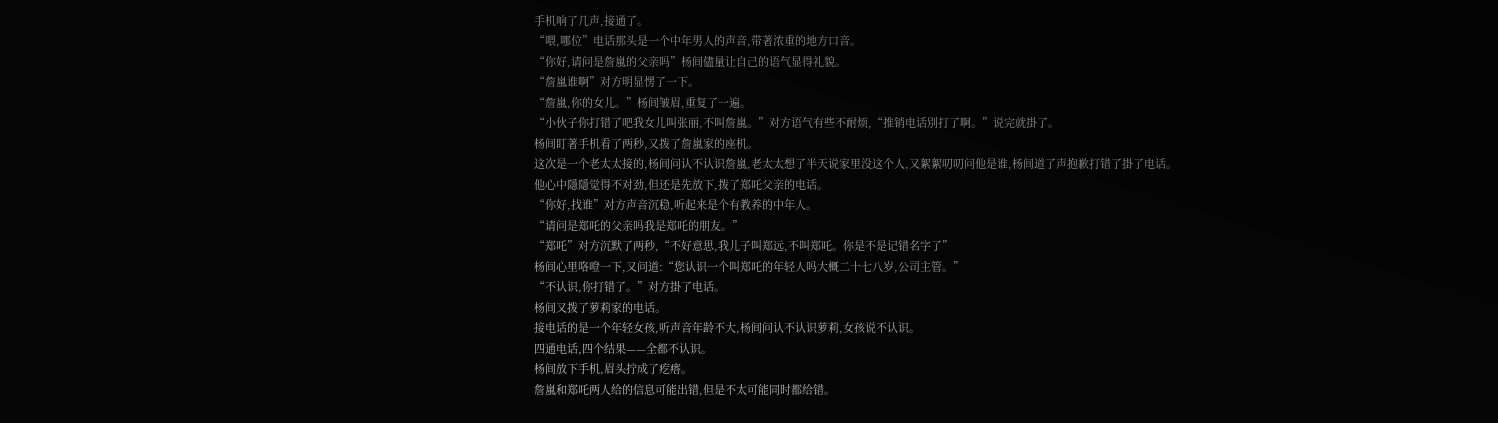手机响了几声,接通了。
“喂,哪位”电话那头是一个中年男人的声音,带著浓重的地方口音。
“你好,请问是詹嵐的父亲吗”杨间儘量让自己的语气显得礼貌。
“詹嵐谁啊”对方明显愣了一下。
“詹嵐,你的女儿。”杨间皱眉,重复了一遍。
“小伙子你打错了吧我女儿叫张丽,不叫詹嵐。”对方语气有些不耐烦,“推销电话別打了啊。”说完就掛了。
杨间盯著手机看了两秒,又拨了詹嵐家的座机。
这次是一个老太太接的,杨间问认不认识詹嵐,老太太想了半天说家里没这个人,又絮絮叨叨问他是谁,杨间道了声抱歉打错了掛了电话。
他心中隱隱觉得不对劲,但还是先放下,拨了郑吒父亲的电话。
“你好,找谁”对方声音沉稳,听起来是个有教养的中年人。
“请问是郑吒的父亲吗我是郑吒的朋友。”
“郑吒”对方沉默了两秒,“不好意思,我儿子叫郑远,不叫郑吒。你是不是记错名字了”
杨间心里咯噔一下,又问道:“您认识一个叫郑吒的年轻人吗大概二十七八岁,公司主管。”
“不认识,你打错了。”对方掛了电话。
杨间又拨了萝莉家的电话。
接电话的是一个年轻女孩,听声音年龄不大,杨间问认不认识萝莉,女孩说不认识。
四通电话,四个结果——全都不认识。
杨间放下手机,眉头拧成了疙瘩。
詹嵐和郑吒两人给的信息可能出错,但是不太可能同时都给错。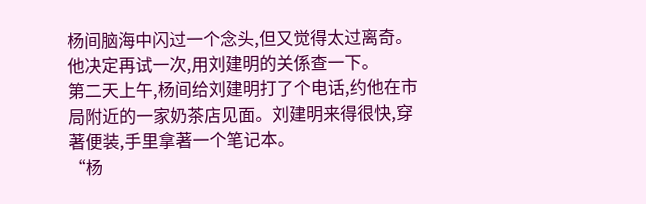杨间脑海中闪过一个念头,但又觉得太过离奇。
他决定再试一次,用刘建明的关係查一下。
第二天上午,杨间给刘建明打了个电话,约他在市局附近的一家奶茶店见面。刘建明来得很快,穿著便装,手里拿著一个笔记本。
“杨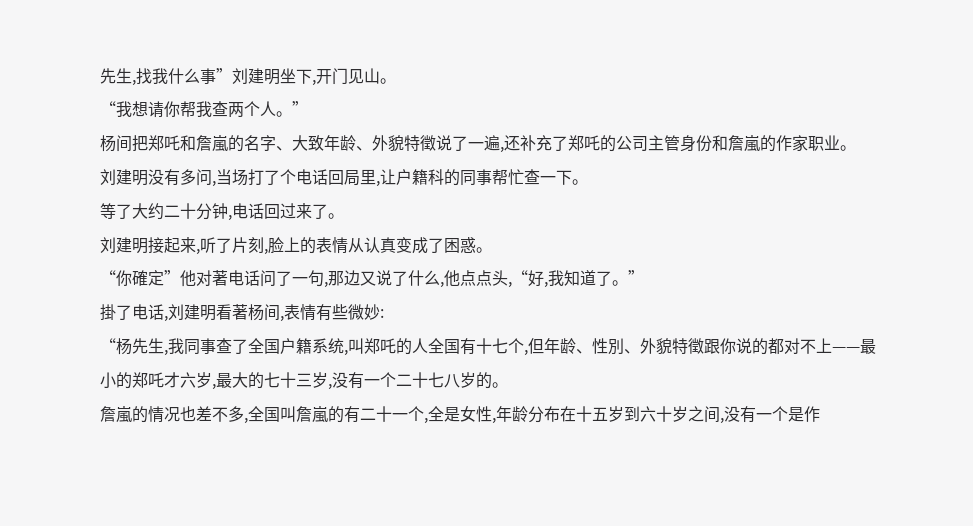先生,找我什么事”刘建明坐下,开门见山。
“我想请你帮我查两个人。”
杨间把郑吒和詹嵐的名字、大致年龄、外貌特徵说了一遍,还补充了郑吒的公司主管身份和詹嵐的作家职业。
刘建明没有多问,当场打了个电话回局里,让户籍科的同事帮忙查一下。
等了大约二十分钟,电话回过来了。
刘建明接起来,听了片刻,脸上的表情从认真变成了困惑。
“你確定”他对著电话问了一句,那边又说了什么,他点点头,“好,我知道了。”
掛了电话,刘建明看著杨间,表情有些微妙:
“杨先生,我同事查了全国户籍系统,叫郑吒的人全国有十七个,但年龄、性別、外貌特徵跟你说的都对不上——最小的郑吒才六岁,最大的七十三岁,没有一个二十七八岁的。
詹嵐的情况也差不多,全国叫詹嵐的有二十一个,全是女性,年龄分布在十五岁到六十岁之间,没有一个是作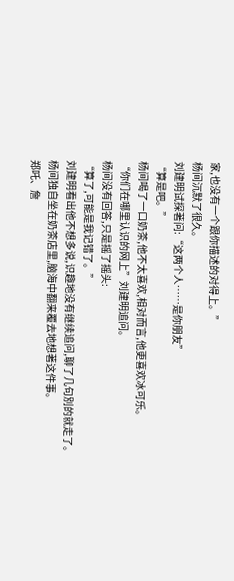家,也没有一个跟你描述的对得上。”
杨间沉默了很久。
刘建明试探著问:“这两个人……是你朋友”
“算是吧。”
杨间喝了一口奶茶,他不太喜欢,相对而言,他更喜欢冰可乐。
“你们在哪里认识的网上”刘建明追问。
杨间没有回答,只是摇了摇头:
“算了,可能是我记错了。”
刘建明看出他不想多说,识趣地没有继续追问,聊了几句別的就走了。
杨间独自坐在奶茶店里,脑海中翻来覆去地想著这件事。
郑吒、詹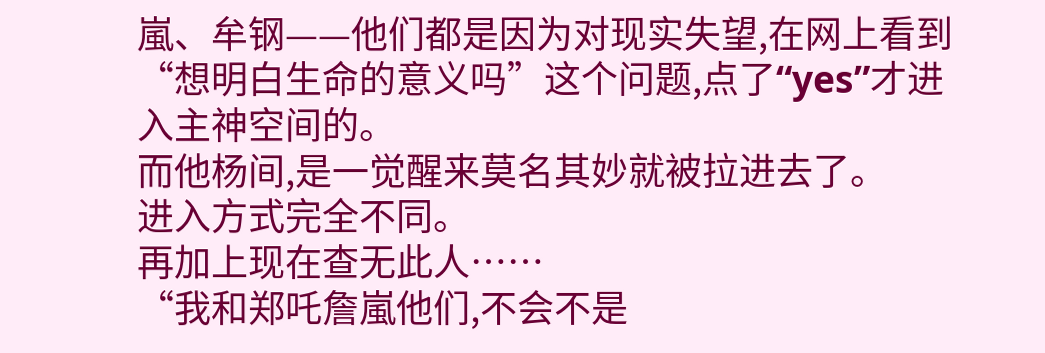嵐、牟钢——他们都是因为对现实失望,在网上看到“想明白生命的意义吗”这个问题,点了“yes”才进入主神空间的。
而他杨间,是一觉醒来莫名其妙就被拉进去了。
进入方式完全不同。
再加上现在查无此人……
“我和郑吒詹嵐他们,不会不是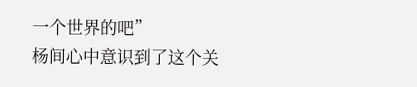一个世界的吧”
杨间心中意识到了这个关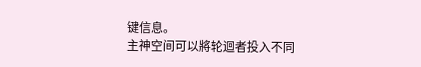键信息。
主神空间可以將轮迴者投入不同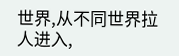世界,从不同世界拉人进入,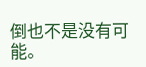倒也不是没有可能。